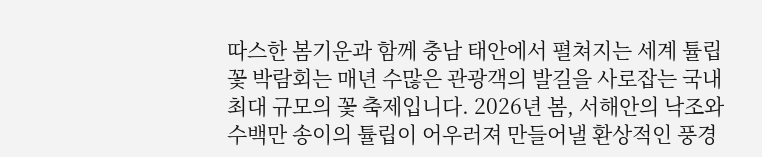따스한 봄기운과 함께 충남 태안에서 펼쳐지는 세계 튤립 꽃 박람회는 매년 수많은 관광객의 발길을 사로잡는 국내 최대 규모의 꽃 축제입니다. 2026년 봄, 서해안의 낙조와 수백만 송이의 튤립이 어우러져 만들어낼 환상적인 풍경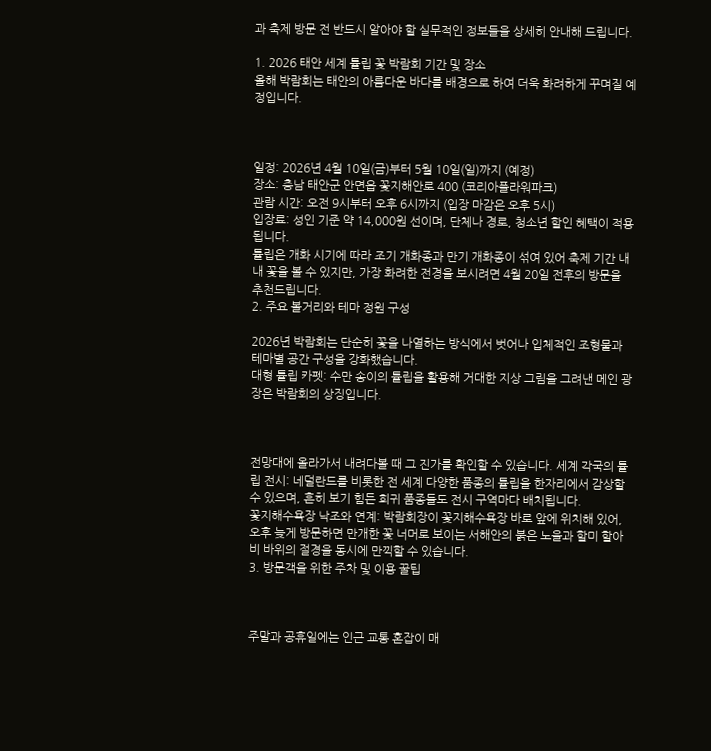과 축제 방문 전 반드시 알아야 할 실무적인 정보들을 상세히 안내해 드립니다.

1. 2026 태안 세계 튤립 꽃 박람회 기간 및 장소
올해 박람회는 태안의 아름다운 바다를 배경으로 하여 더욱 화려하게 꾸며질 예정입니다.



일정: 2026년 4월 10일(금)부터 5월 10일(일)까지 (예정)
장소: 충남 태안군 안면읍 꽃지해안로 400 (코리아플라워파크)
관람 시간: 오전 9시부터 오후 6시까지 (입장 마감은 오후 5시)
입장료: 성인 기준 약 14,000원 선이며, 단체나 경로, 청소년 할인 혜택이 적용됩니다.
튤립은 개화 시기에 따라 조기 개화종과 만기 개화종이 섞여 있어 축제 기간 내내 꽃을 볼 수 있지만, 가장 화려한 전경을 보시려면 4월 20일 전후의 방문을 추천드립니다.
2. 주요 볼거리와 테마 정원 구성

2026년 박람회는 단순히 꽃을 나열하는 방식에서 벗어나 입체적인 조형물과 테마별 공간 구성을 강화했습니다.
대형 튤립 카펫: 수만 송이의 튤립을 활용해 거대한 지상 그림을 그려낸 메인 광장은 박람회의 상징입니다.



전망대에 올라가서 내려다볼 때 그 진가를 확인할 수 있습니다. 세계 각국의 튤립 전시: 네덜란드를 비롯한 전 세계 다양한 품종의 튤립을 한자리에서 감상할 수 있으며, 흔히 보기 힘든 희귀 품종들도 전시 구역마다 배치됩니다.
꽃지해수욕장 낙조와 연계: 박람회장이 꽃지해수욕장 바로 앞에 위치해 있어, 오후 늦게 방문하면 만개한 꽃 너머로 보이는 서해안의 붉은 노을과 할미 할아비 바위의 절경을 동시에 만끽할 수 있습니다.
3. 방문객을 위한 주차 및 이용 꿀팁



주말과 공휴일에는 인근 교통 혼잡이 매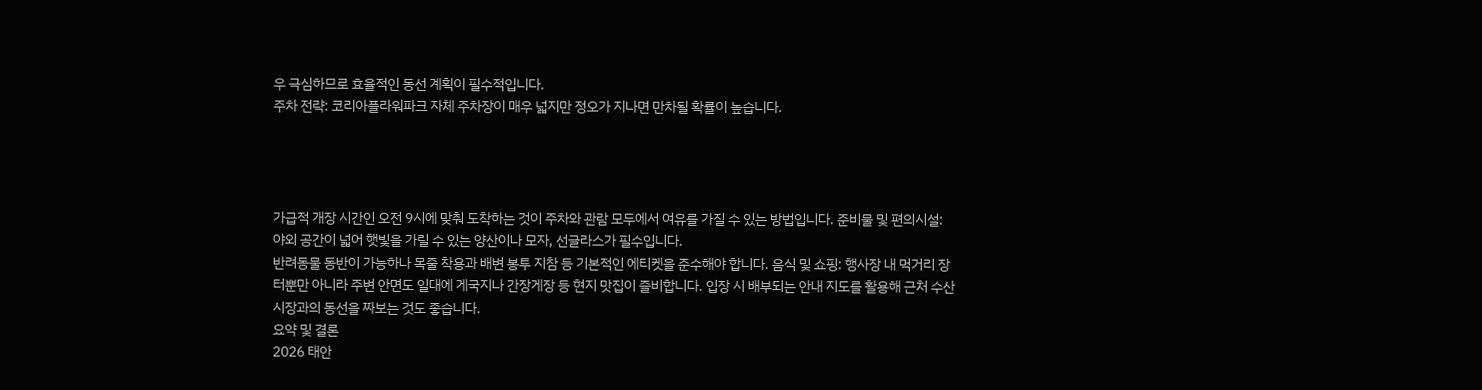우 극심하므로 효율적인 동선 계획이 필수적입니다.
주차 전략: 코리아플라워파크 자체 주차장이 매우 넓지만 정오가 지나면 만차될 확률이 높습니다.




가급적 개장 시간인 오전 9시에 맞춰 도착하는 것이 주차와 관람 모두에서 여유를 가질 수 있는 방법입니다. 준비물 및 편의시설: 야외 공간이 넓어 햇빛을 가릴 수 있는 양산이나 모자, 선글라스가 필수입니다.
반려동물 동반이 가능하나 목줄 착용과 배변 봉투 지참 등 기본적인 에티켓을 준수해야 합니다. 음식 및 쇼핑: 행사장 내 먹거리 장터뿐만 아니라 주변 안면도 일대에 게국지나 간장게장 등 현지 맛집이 즐비합니다. 입장 시 배부되는 안내 지도를 활용해 근처 수산시장과의 동선을 짜보는 것도 좋습니다.
요약 및 결론
2026 태안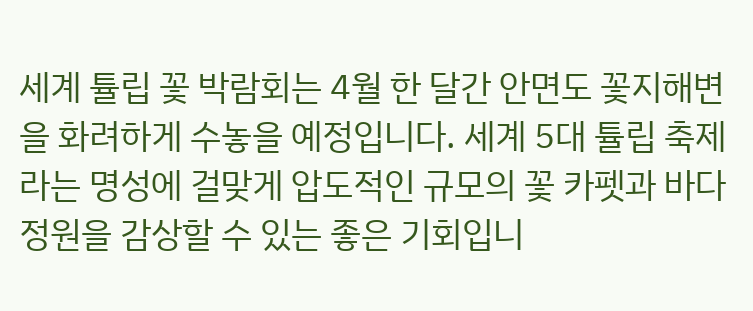세계 튤립 꽃 박람회는 4월 한 달간 안면도 꽃지해변을 화려하게 수놓을 예정입니다. 세계 5대 튤립 축제라는 명성에 걸맞게 압도적인 규모의 꽃 카펫과 바다 정원을 감상할 수 있는 좋은 기회입니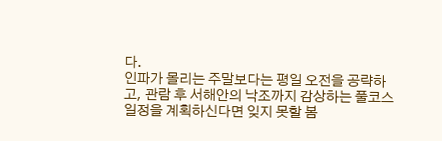다.
인파가 몰리는 주말보다는 평일 오전을 공략하고, 관람 후 서해안의 낙조까지 감상하는 풀코스 일정을 계획하신다면 잊지 못할 봄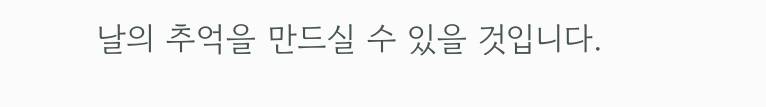날의 추억을 만드실 수 있을 것입니다.